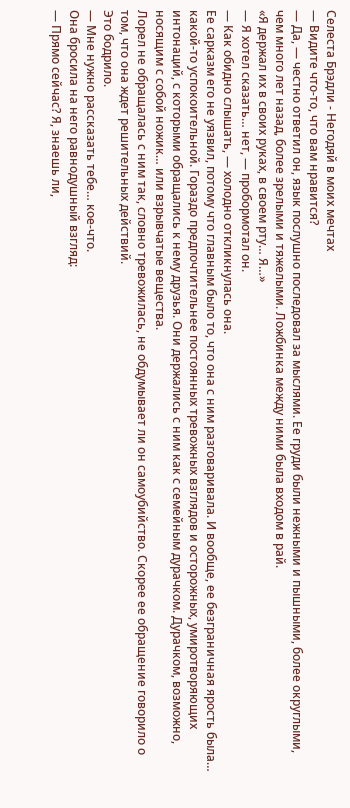Селеста Брэдли - Негодяй в моих мечтах
— Видите что-то, что вам нравится?
— Да, — честно ответил он, язык послушно последовал за мыслями. Ее груди были нежными и пышными, более округлыми, чем много лет назад, более зрелыми и тяжелыми. Ложбинка между ними была входом в рай.
«Я держал их в своих руках, в своем рту… Я…»
— Я хотел сказать… нет, — пробормотал он.
— Как обидно слышать, — холодно откликнулась она.
Ее сарказм его не уязвил, потому что главным было то, что она с ним разговаривала. И вообще, ее безграничная ярость была… какой-то успокоительной. Гораздо предпочтительнее постоянных тревожных взглядов и осторожных, умиротворяющих интонаций, с которыми обращались к нему друзья. Они держались с ним как с семейным дурачком. Дурачком, возможно, носящим с собой ножик… или взрывчатые вещества.
Лорел не обращалась с ним так, словно тревожилась, не обдумывает ли он самоубийство. Скорее ее обращение говорило о том, что она ждет решительных действий.
Это бодрило.
— Мне нужно рассказать тебе… кое-что.
Она бросила на него равнодушный взгляд:
— Прямо сейчас? Я, знаешь ли,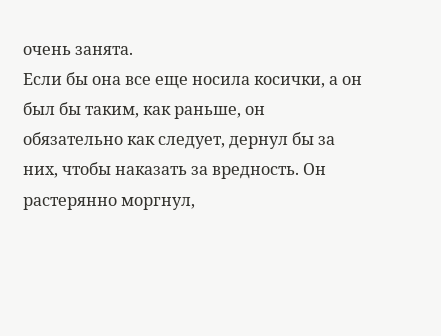очень занята.
Если бы она все еще носила косички, а он был бы таким, как раньше, он обязательно как следует, дернул бы за них, чтобы наказать за вредность. Он растерянно моргнул,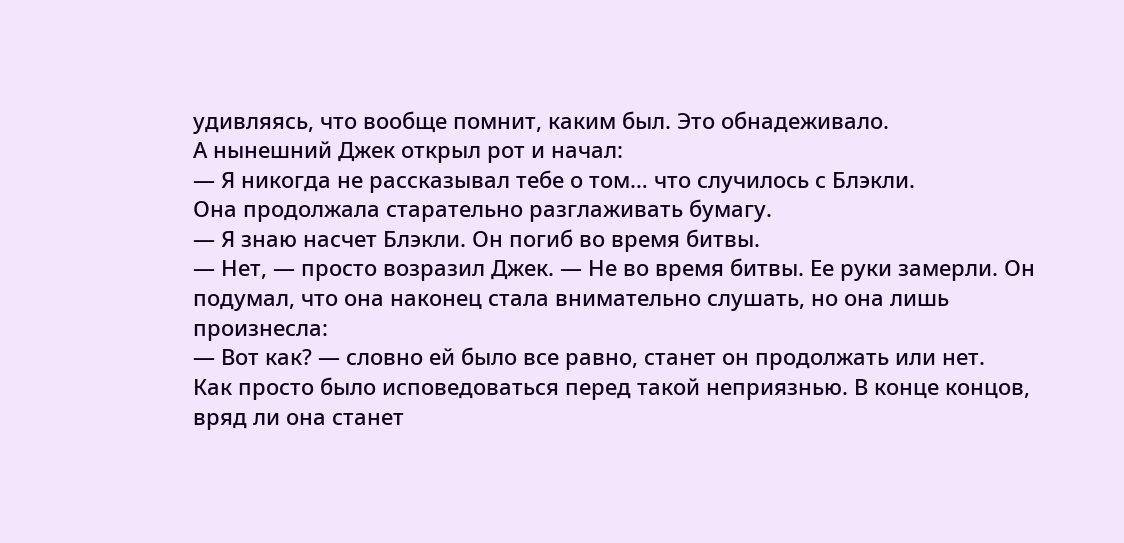удивляясь, что вообще помнит, каким был. Это обнадеживало.
А нынешний Джек открыл рот и начал:
— Я никогда не рассказывал тебе о том… что случилось с Блэкли.
Она продолжала старательно разглаживать бумагу.
— Я знаю насчет Блэкли. Он погиб во время битвы.
— Нет, — просто возразил Джек. — Не во время битвы. Ее руки замерли. Он подумал, что она наконец стала внимательно слушать, но она лишь произнесла:
— Вот как? — словно ей было все равно, станет он продолжать или нет.
Как просто было исповедоваться перед такой неприязнью. В конце концов, вряд ли она станет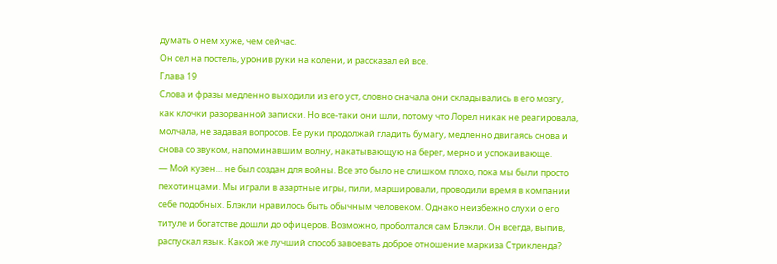думать о нем хуже, чем сейчас.
Он сел на постель, уронив руки на колени, и рассказал ей все.
Глава 19
Слова и фразы медленно выходили из его уст, словно сначала они складывались в его мозгу, как клочки разорванной записки. Но все-таки они шли, потому что Лорел никак не реагировала, молчала, не задавая вопросов. Ее руки продолжай гладить бумагу, медленно двигаясь снова и снова со звуком, напоминавшим волну, накатывающую на берег, мерно и успокаивающе.
— Мой кузен… не был создан для войны. Все это было не слишком плохо, пока мы были просто пехотинцами. Мы играли в азартные игры, пили, маршировали, проводили время в компании себе подобных. Блэкли нравилось быть обычным человеком. Однако неизбежно слухи о его титуле и богатстве дошли до офицеров. Возможно, проболтался сам Блэкли. Он всегда, выпив, распускал язык. Какой же лучший способ завоевать доброе отношение маркиза Стрикленда?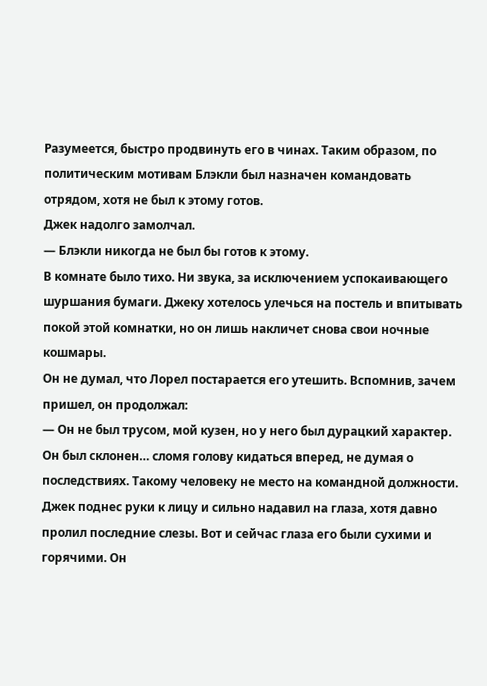Разумеется, быстро продвинуть его в чинах. Таким образом, по политическим мотивам Блэкли был назначен командовать отрядом, хотя не был к этому готов.
Джек надолго замолчал.
— Блэкли никогда не был бы готов к этому.
В комнате было тихо. Ни звука, за исключением успокаивающего шуршания бумаги. Джеку хотелось улечься на постель и впитывать покой этой комнатки, но он лишь накличет снова свои ночные кошмары.
Он не думал, что Лорел постарается его утешить. Вспомнив, зачем пришел, он продолжал:
— Он не был трусом, мой кузен, но у него был дурацкий характер. Он был склонен… сломя голову кидаться вперед, не думая о последствиях. Такому человеку не место на командной должности.
Джек поднес руки к лицу и сильно надавил на глаза, хотя давно пролил последние слезы. Вот и сейчас глаза его были сухими и горячими. Он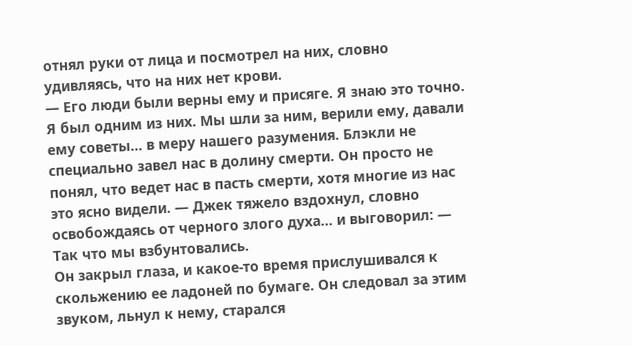отнял руки от лица и посмотрел на них, словно удивляясь, что на них нет крови.
— Его люди были верны ему и присяге. Я знаю это точно. Я был одним из них. Мы шли за ним, верили ему, давали ему советы… в меру нашего разумения. Блэкли не специально завел нас в долину смерти. Он просто не понял, что ведет нас в пасть смерти, хотя многие из нас это ясно видели. — Джек тяжело вздохнул, словно освобождаясь от черного злого духа… и выговорил: — Так что мы взбунтовались.
Он закрыл глаза, и какое-то время прислушивался к скольжению ее ладоней по бумаге. Он следовал за этим звуком, льнул к нему, старался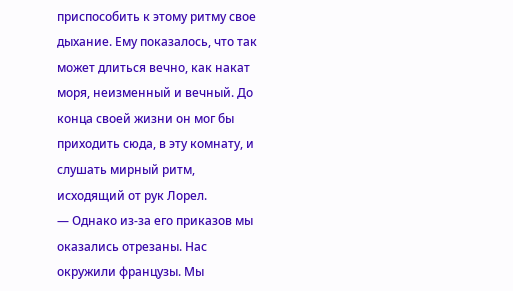приспособить к этому ритму свое дыхание. Ему показалось, что так может длиться вечно, как накат моря, неизменный и вечный. До конца своей жизни он мог бы приходить сюда, в эту комнату, и слушать мирный ритм, исходящий от рук Лорел.
— Однако из-за его приказов мы оказались отрезаны. Нас окружили французы. Мы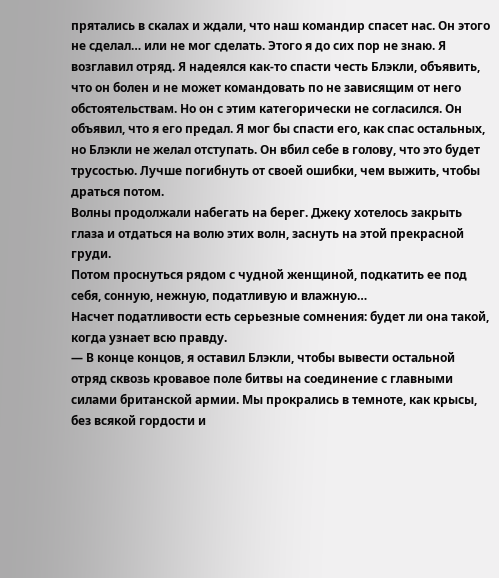прятались в скалах и ждали, что наш командир спасет нас. Он этого не сделал… или не мог сделать. Этого я до сих пор не знаю. Я возглавил отряд. Я надеялся как-то спасти честь Блэкли, объявить, что он болен и не может командовать по не зависящим от него обстоятельствам. Но он с этим категорически не согласился. Он объявил, что я его предал. Я мог бы спасти его, как спас остальных, но Блэкли не желал отступать. Он вбил себе в голову, что это будет трусостью. Лучше погибнуть от своей ошибки, чем выжить, чтобы драться потом.
Волны продолжали набегать на берег. Джеку хотелось закрыть глаза и отдаться на волю этих волн, заснуть на этой прекрасной груди.
Потом проснуться рядом с чудной женщиной, подкатить ее под себя, сонную, нежную, податливую и влажную…
Насчет податливости есть серьезные сомнения: будет ли она такой, когда узнает всю правду.
— В конце концов, я оставил Блэкли, чтобы вывести остальной отряд сквозь кровавое поле битвы на соединение с главными силами британской армии. Мы прокрались в темноте, как крысы, без всякой гордости и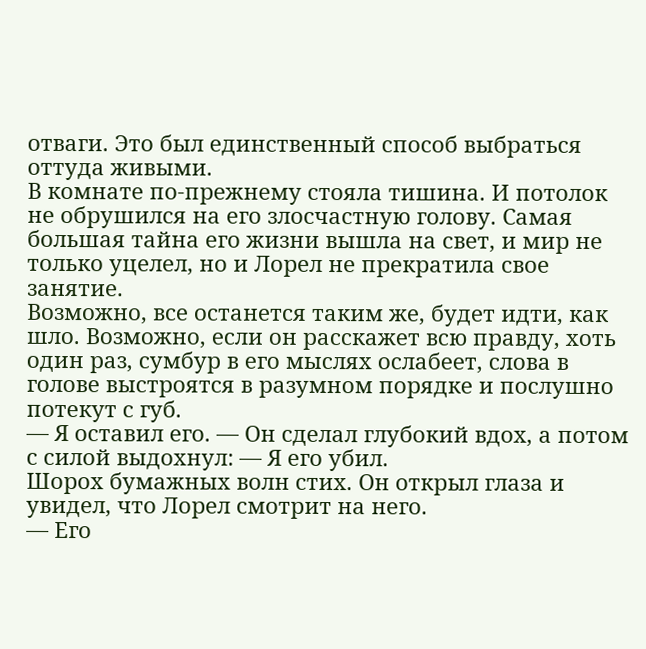отваги. Это был единственный способ выбраться оттуда живыми.
В комнате по-прежнему стояла тишина. И потолок не обрушился на его злосчастную голову. Самая большая тайна его жизни вышла на свет, и мир не только уцелел, но и Лорел не прекратила свое занятие.
Возможно, все останется таким же, будет идти, как шло. Возможно, если он расскажет всю правду, хоть один раз, сумбур в его мыслях ослабеет, слова в голове выстроятся в разумном порядке и послушно потекут с губ.
— Я оставил его. — Он сделал глубокий вдох, а потом с силой выдохнул: — Я его убил.
Шорох бумажных волн стих. Он открыл глаза и увидел, что Лорел смотрит на него.
— Его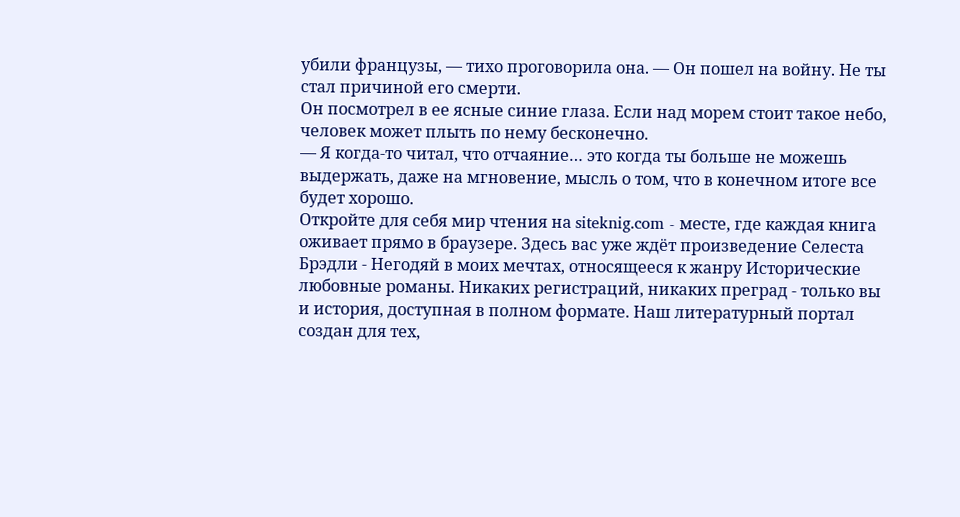убили французы, — тихо проговорила она. — Он пошел на войну. Не ты стал причиной его смерти.
Он посмотрел в ее ясные синие глаза. Если над морем стоит такое небо, человек может плыть по нему бесконечно.
— Я когда-то читал, что отчаяние… это когда ты больше не можешь выдержать, даже на мгновение, мысль о том, что в конечном итоге все будет хорошо.
Откройте для себя мир чтения на siteknig.com - месте, где каждая книга оживает прямо в браузере. Здесь вас уже ждёт произведение Селеста Брэдли - Негодяй в моих мечтах, относящееся к жанру Исторические любовные романы. Никаких регистраций, никаких преград - только вы и история, доступная в полном формате. Наш литературный портал создан для тех,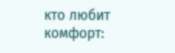кто любит комфорт: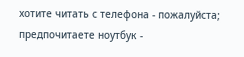хотите читать с телефона - пожалуйста; предпочитаете ноутбук -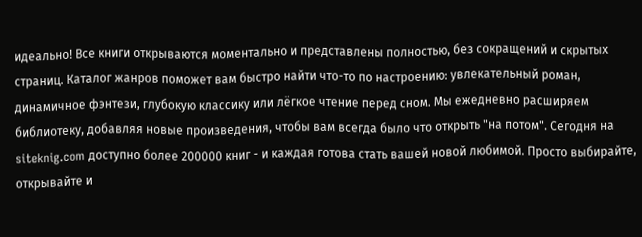идеально! Все книги открываются моментально и представлены полностью, без сокращений и скрытых страниц. Каталог жанров поможет вам быстро найти что-то по настроению: увлекательный роман, динамичное фэнтези, глубокую классику или лёгкое чтение перед сном. Мы ежедневно расширяем библиотеку, добавляя новые произведения, чтобы вам всегда было что открыть "на потом". Сегодня на siteknig.com доступно более 200000 книг - и каждая готова стать вашей новой любимой. Просто выбирайте, открывайте и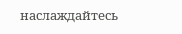наслаждайтесь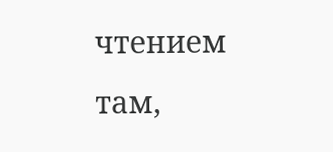чтением там,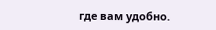где вам удобно.